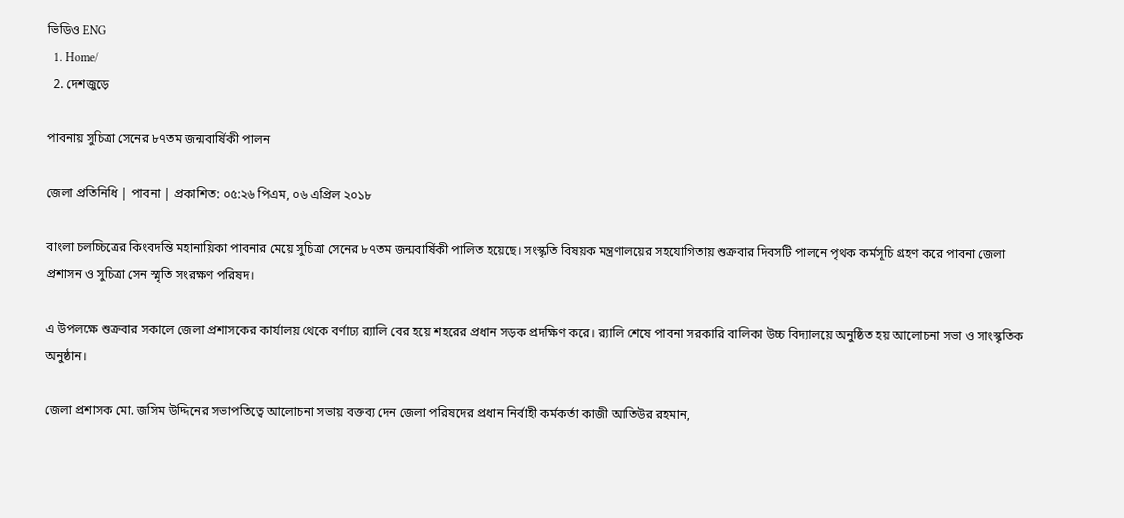ভিডিও ENG
  1. Home/
  2. দেশজুড়ে

পাবনায় সুচিত্রা সেনের ৮৭তম জন্মবার্ষিকী পালন

জেলা প্রতিনিধি | পাবনা | প্রকাশিত: ০৫:২৬ পিএম, ০৬ এপ্রিল ২০১৮

বাংলা চলচ্চিত্রের কিংবদন্তি মহানায়িকা পাবনার মেয়ে সুচিত্রা সেনের ৮৭তম জন্মবার্ষিকী পালিত হয়েছে। সংস্কৃতি বিষয়ক মন্ত্রণালয়ের সহযোগিতায় শুক্রবার দিবসটি পালনে পৃথক কর্মসূচি গ্রহণ করে পাবনা জেলা প্রশাসন ও সুচিত্রা সেন স্মৃতি সংরক্ষণ পরিষদ।

এ উপলক্ষে শুক্রবার সকালে জেলা প্রশাসকের কার্যালয় থেকে বর্ণাঢ্য র‌্যালি বের হয়ে শহরের প্রধান সড়ক প্রদক্ষিণ করে। র‌্যালি শেষে পাবনা সরকারি বালিকা উচ্চ বিদ্যালয়ে অনুষ্ঠিত হয় আলোচনা সভা ও সাংস্কৃতিক অনুষ্ঠান।

জেলা প্রশাসক মো. জসিম উদ্দিনের সভাপতিত্বে আলোচনা সভায় বক্তব্য দেন জেলা পরিষদের প্রধান নির্বাহী কর্মকর্তা কাজী আতিউর রহমান,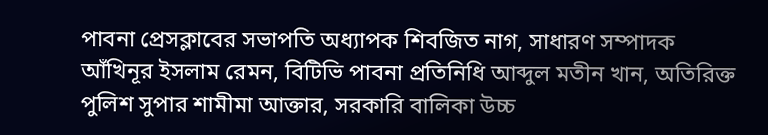পাবনা প্রেসক্লাবের সভাপতি অধ্যাপক শিবজিত নাগ, সাধারণ সম্পাদক আঁখিনূর ইসলাম রেমন, বিটিভি পাবনা প্রতিনিধি আব্দুল মতীন খান, অতিরিক্ত পুলিশ সুপার শামীমা আক্তার, সরকারি বালিকা উচ্চ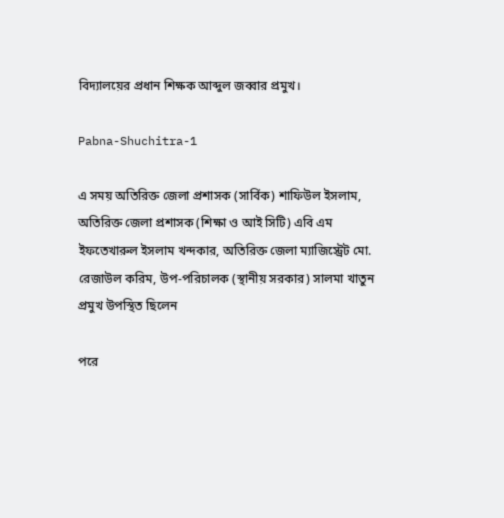বিদ্যালয়ের প্রধান শিক্ষক আব্দুল জব্বার প্রমুখ।

Pabna-Shuchitra-1

এ সময় অতিরিক্ত জেলা প্রশাসক (সার্বিক) শাফিউল ইসলাম, অতিরিক্ত জেলা প্রশাসক (শিক্ষা ও আই সিটি) এবি এম ইফতেখারুল ইসলাম খন্দকার, অতিরিক্ত জেলা ম্যাজিস্ট্রেট মো. রেজাউল করিম, উপ-পরিচালক (স্থানীয় সরকার) সালমা খাতুন প্রমুখ উপস্থিত ছিলেন

পরে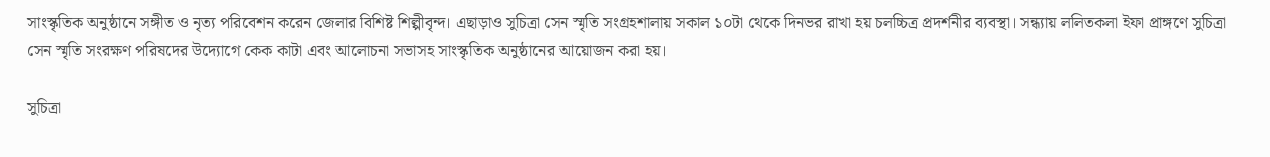সাংস্কৃতিক অনুষ্ঠানে সঙ্গীত ও নৃত্য পরিবেশন করেন জেলার বিশিষ্ট শিল্পীবৃন্দ। এছাড়াও সুচিত্রা সেন স্মৃতি সংগ্রহশালায় সকাল ১০টা থেকে দিনভর রাখা হয় চলচ্চিত্র প্রদর্শনীর ব্যবস্থা। সন্ধ্যায় ললিতকলা ইফা প্রাঙ্গণে সুচিত্রা সেন স্মৃতি সংরক্ষণ পরিষদের উদ্যোগে কেক কাটা এবং আলোচনা সভাসহ সাংস্কৃতিক অনুষ্ঠানের আয়োজন করা হয়।

সুচিত্রা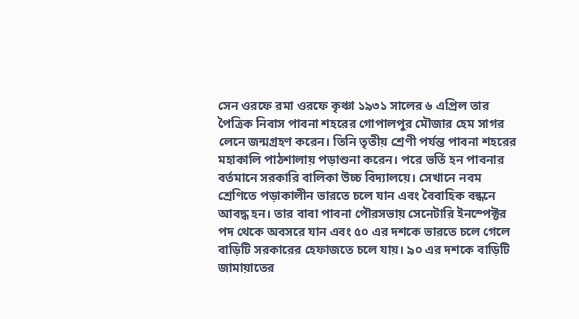সেন ওরফে রমা ওরফে কৃঞ্চা ১৯৩১ সালের ৬ এপ্রিল তার পৈত্রিক নিবাস পাবনা শহরের গোপালপুর মৌজার হেম সাগর লেনে জন্মগ্রহণ করেন। তিনি তৃতীয় শ্রেণী পর্যন্ত পাবনা শহরের মহাকালি পাঠশালায় পড়াশুনা করেন। পরে ভর্তি হন পাবনার বর্তমানে সরকারি বালিকা উচ্চ বিদ্যালয়ে। সেখানে নবম শ্রেণিতে পড়াকালীন ভারতে চলে যান এবং বৈবাহিক বন্ধনে আবদ্ধ হন। তার বাবা পাবনা পৌরসভায় সেনেটারি ইনস্পেক্টর পদ থেকে অবসরে যান এবং ৫০ এর দশকে ভারতে চলে গেলে বাড়িটি সরকারের হেফাজতে চলে যায়। ৯০ এর দশকে বাড়িটি জামায়াতের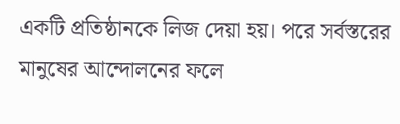একটি প্রতিষ্ঠানকে লিজ দেয়া হয়। পরে সর্বস্তরের মানুষের আন্দোলনের ফলে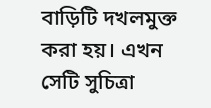বাড়িটি দখলমুক্ত করা হয়। এখন সেটি সুচিত্রা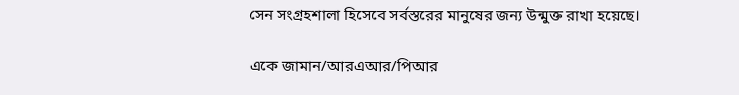সেন সংগ্রহশালা হিসেবে সর্বস্তরের মানুষের জন্য উন্মুক্ত রাখা হয়েছে।

একে জামান/আরএআর/পিআর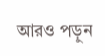আরও পড়ুন